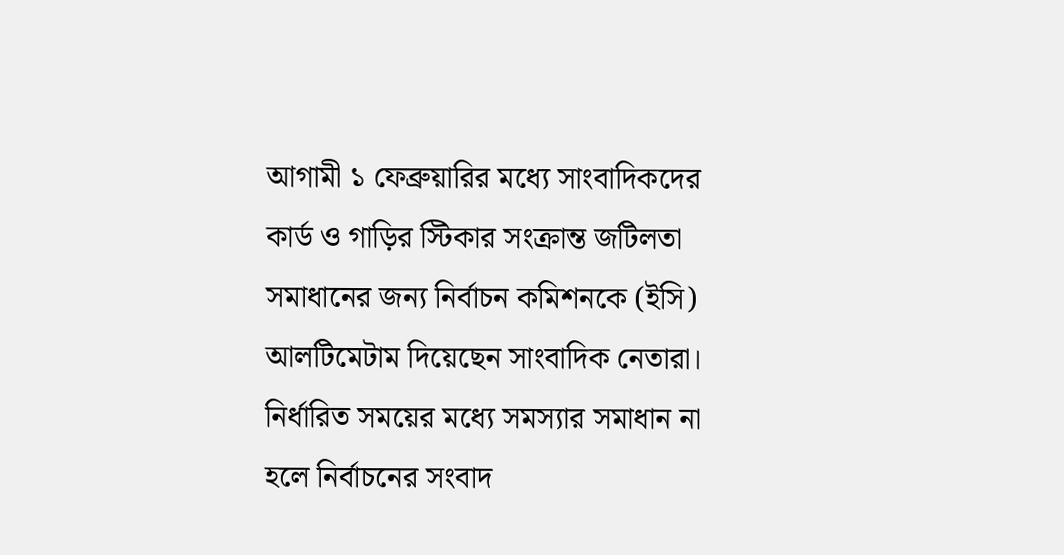আগামী ১ ফেব্রুয়ারির মধ্যে সাংবাদিকদের কার্ড ও গাড়ির স্টিকার সংক্রান্ত জটিলতা সমাধানের জন্য নির্বাচন কমিশনকে (ইসি) আলটিমেটাম দিয়েছেন সাংবাদিক নেতারা। নির্ধারিত সময়ের মধ্যে সমস্যার সমাধান না হলে নির্বাচনের সংবাদ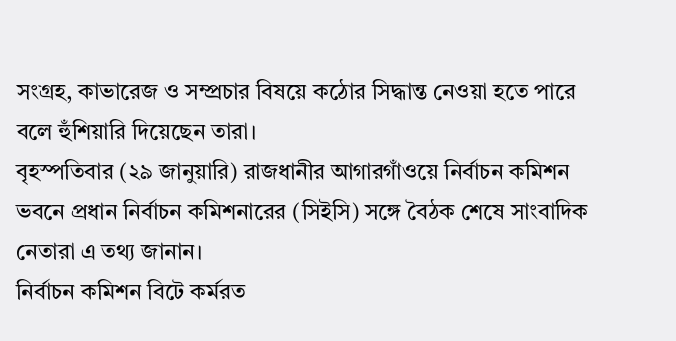সংগ্রহ, কাভারেজ ও সম্প্রচার বিষয়ে কঠোর সিদ্ধান্ত নেওয়া হতে পারে বলে হুঁশিয়ারি দিয়েছেন তারা।
বৃহস্পতিবার (২৯ জানুয়ারি) রাজধানীর আগারগাঁওয়ে নির্বাচন কমিশন ভবনে প্রধান নির্বাচন কমিশনারের (সিইসি) সঙ্গে বৈঠক শেষে সাংবাদিক নেতারা এ তথ্য জানান।
নির্বাচন কমিশন বিটে কর্মরত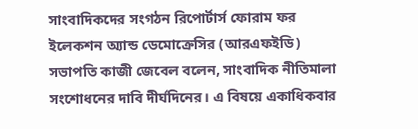সাংবাদিকদের সংগঠন রিপোর্টার্স ফোরাম ফর ইলেকশন অ্যান্ড ডেমোক্রেসির (আরএফইডি) সভাপতি কাজী জেবেল বলেন, সাংবাদিক নীতিমালা সংশোধনের দাবি দীর্ঘদিনের। এ বিষয়ে একাধিকবার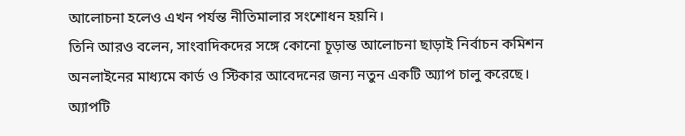আলোচনা হলেও এখন পর্যন্ত নীতিমালার সংশোধন হয়নি।
তিনি আরও বলেন, সাংবাদিকদের সঙ্গে কোনো চূড়ান্ত আলোচনা ছাড়াই নির্বাচন কমিশন অনলাইনের মাধ্যমে কার্ড ও স্টিকার আবেদনের জন্য নতুন একটি অ্যাপ চালু করেছে। অ্যাপটি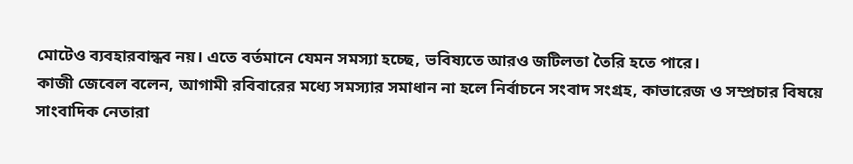মোটেও ব্যবহারবান্ধব নয়। এতে বর্তমানে যেমন সমস্যা হচ্ছে, ভবিষ্যতে আরও জটিলতা তৈরি হতে পারে।
কাজী জেবেল বলেন, আগামী রবিবারের মধ্যে সমস্যার সমাধান না হলে নির্বাচনে সংবাদ সংগ্রহ, কাভারেজ ও সম্প্রচার বিষয়ে সাংবাদিক নেতারা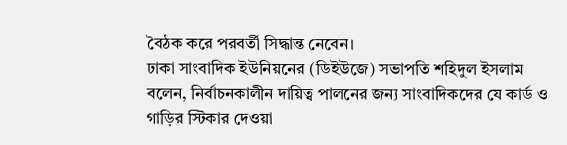বৈঠক করে পরবর্তী সিদ্ধান্ত নেবেন।
ঢাকা সাংবাদিক ইউনিয়নের (ডিইউজে) সভাপতি শহিদুল ইসলাম বলেন, নির্বাচনকালীন দায়িত্ব পালনের জন্য সাংবাদিকদের যে কার্ড ও গাড়ির স্টিকার দেওয়া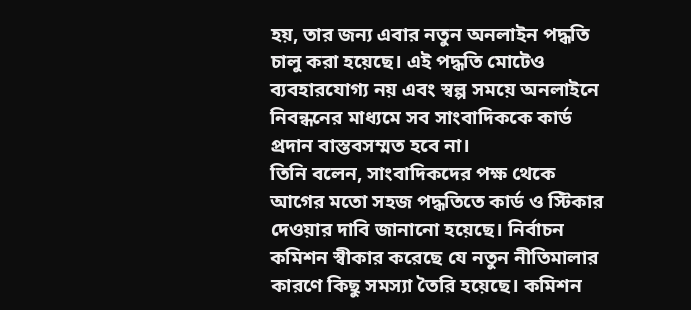হয়, তার জন্য এবার নতুন অনলাইন পদ্ধতি চালু করা হয়েছে। এই পদ্ধতি মোটেও ব্যবহারযোগ্য নয় এবং স্বল্প সময়ে অনলাইনে নিবন্ধনের মাধ্যমে সব সাংবাদিককে কার্ড প্রদান বাস্তবসম্মত হবে না।
তিনি বলেন, সাংবাদিকদের পক্ষ থেকে আগের মতো সহজ পদ্ধতিতে কার্ড ও স্টিকার দেওয়ার দাবি জানানো হয়েছে। নির্বাচন কমিশন স্বীকার করেছে যে নতুন নীতিমালার কারণে কিছু সমস্যা তৈরি হয়েছে। কমিশন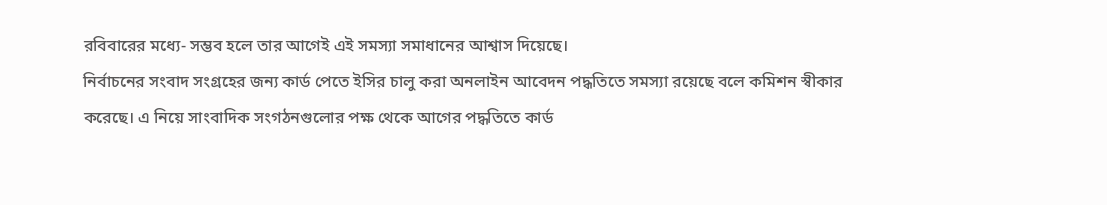রবিবারের মধ্যে- সম্ভব হলে তার আগেই এই সমস্যা সমাধানের আশ্বাস দিয়েছে।
নির্বাচনের সংবাদ সংগ্রহের জন্য কার্ড পেতে ইসির চালু করা অনলাইন আবেদন পদ্ধতিতে সমস্যা রয়েছে বলে কমিশন স্বীকার করেছে। এ নিয়ে সাংবাদিক সংগঠনগুলোর পক্ষ থেকে আগের পদ্ধতিতে কার্ড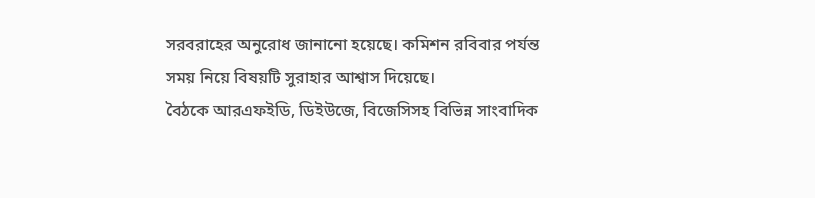সরবরাহের অনুরোধ জানানো হয়েছে। কমিশন রবিবার পর্যন্ত সময় নিয়ে বিষয়টি সুরাহার আশ্বাস দিয়েছে।
বৈঠকে আরএফইডি, ডিইউজে, বিজেসিসহ বিভিন্ন সাংবাদিক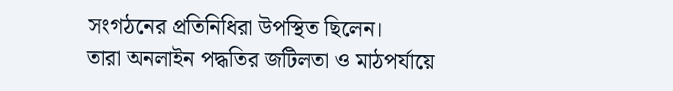সংগঠনের প্রতিনিধিরা উপস্থিত ছিলেন।
তারা অনলাইন পদ্ধতির জটিলতা ও মাঠপর্যায়ে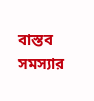বাস্তব সমস্যার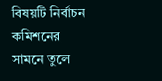বিষয়টি নির্বাচন কমিশনের সামনে তুলে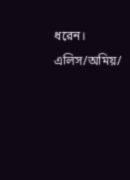ধরেন।
এলিস/অমিয়/